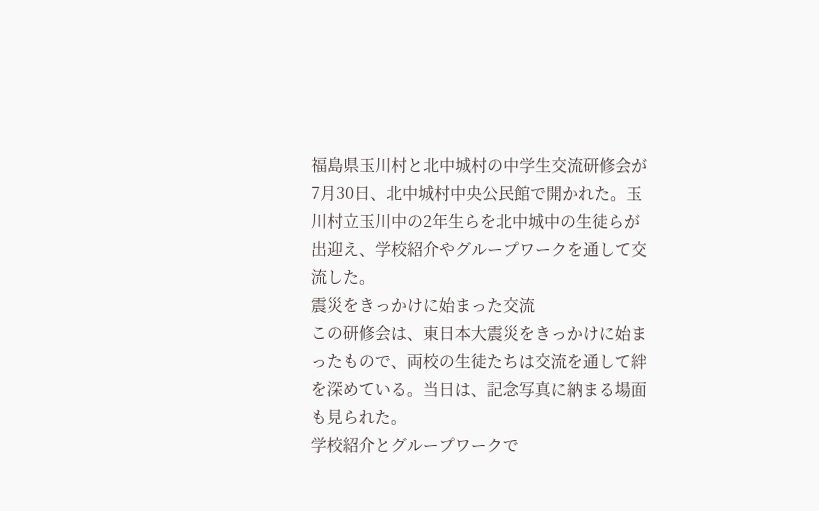福島県玉川村と北中城村の中学生交流研修会が7月30日、北中城村中央公民館で開かれた。玉川村立玉川中の2年生らを北中城中の生徒らが出迎え、学校紹介やグループワークを通して交流した。
震災をきっかけに始まった交流
この研修会は、東日本大震災をきっかけに始まったもので、両校の生徒たちは交流を通して絆を深めている。当日は、記念写真に納まる場面も見られた。
学校紹介とグループワークで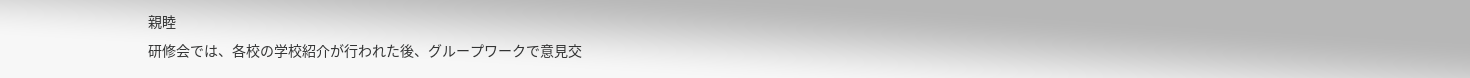親睦
研修会では、各校の学校紹介が行われた後、グループワークで意見交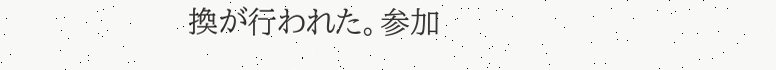換が行われた。参加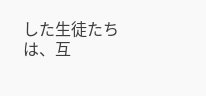した生徒たちは、互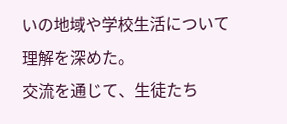いの地域や学校生活について理解を深めた。
交流を通じて、生徒たち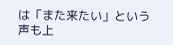は「また来たい」という声も上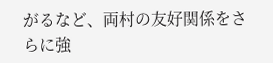がるなど、両村の友好関係をさらに強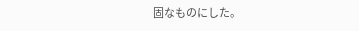固なものにした。